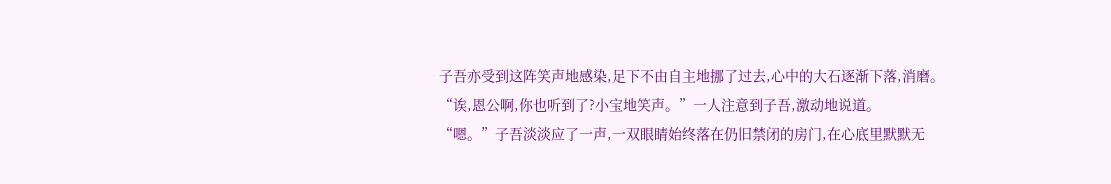子吾亦受到这阵笑声地感染,足下不由自主地挪了过去,心中的大石逐渐下落,消磨。
“诶,恩公啊,你也听到了?小宝地笑声。”一人注意到子吾,激动地说道。
“嗯。”子吾淡淡应了一声,一双眼睛始终落在仍旧禁闭的房门,在心底里默默无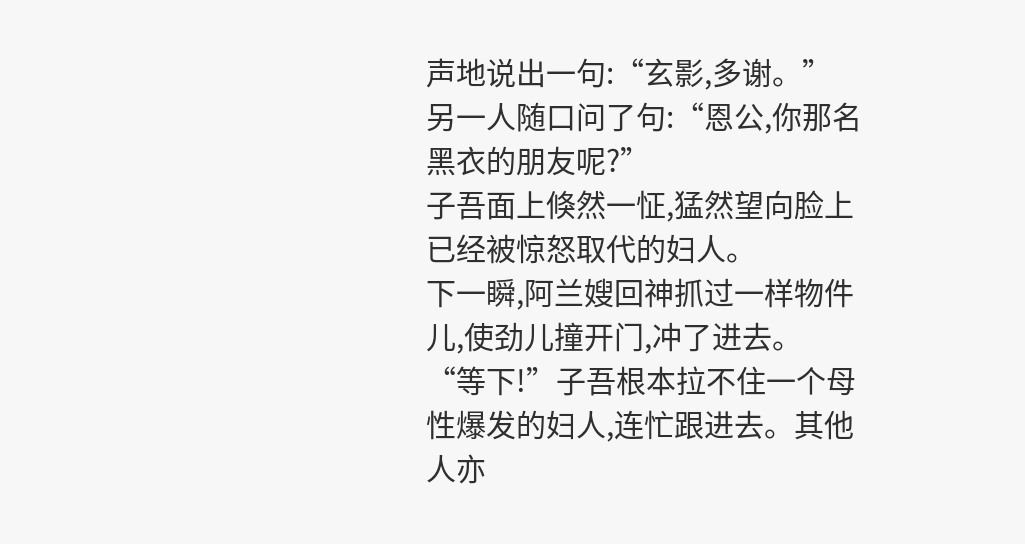声地说出一句:“玄影,多谢。”
另一人随口问了句:“恩公,你那名黑衣的朋友呢?”
子吾面上倏然一怔,猛然望向脸上已经被惊怒取代的妇人。
下一瞬,阿兰嫂回神抓过一样物件儿,使劲儿撞开门,冲了进去。
“等下!”子吾根本拉不住一个母性爆发的妇人,连忙跟进去。其他人亦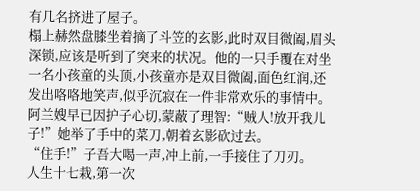有几名挤进了屋子。
榻上赫然盘膝坐着摘了斗笠的玄影,此时双目微阖,眉头深锁,应该是听到了突来的状况。他的一只手覆在对坐一名小孩童的头顶,小孩童亦是双目微阖,面色红润,还发出咯咯地笑声,似乎沉寂在一件非常欢乐的事情中。
阿兰嫂早已因护子心切,蒙蔽了理智:“贼人!放开我儿子!”她举了手中的菜刀,朝着玄影砍过去。
“住手!”子吾大喝一声,冲上前,一手接住了刀刃。
人生十七栽,第一次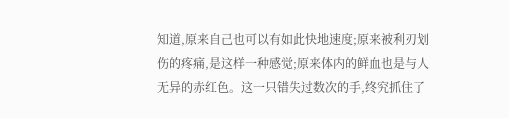知道,原来自己也可以有如此快地速度;原来被利刃划伤的疼痛,是这样一种感觉;原来体内的鲜血也是与人无异的赤红色。这一只错失过数次的手,终究抓住了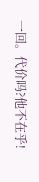一回。代价吗?他不在乎!